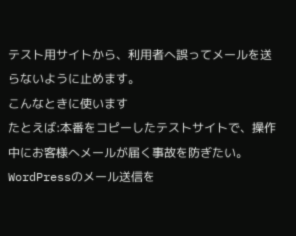テスト用サイトから、利用者へ誤ってメールを送らないように止めます。
こんなときに使います
たとえば:本番をコピーしたテストサイトで、操作中にお客様へメールが届く事故を防ぎたい。
WordPressのメール送信を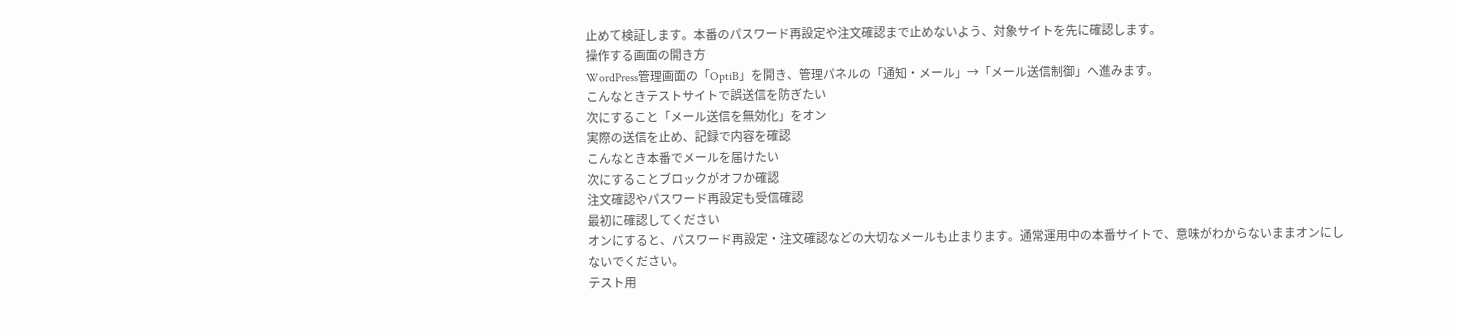止めて検証します。本番のパスワード再設定や注文確認まで止めないよう、対象サイトを先に確認します。
操作する画面の開き方
WordPress管理画面の「OptiB」を開き、管理パネルの「通知・メール」→「メール送信制御」へ進みます。
こんなときテストサイトで誤送信を防ぎたい
次にすること「メール送信を無効化」をオン
実際の送信を止め、記録で内容を確認
こんなとき本番でメールを届けたい
次にすることブロックがオフか確認
注文確認やパスワード再設定も受信確認
最初に確認してください
オンにすると、パスワード再設定・注文確認などの大切なメールも止まります。通常運用中の本番サイトで、意味がわからないままオンにしないでください。
テスト用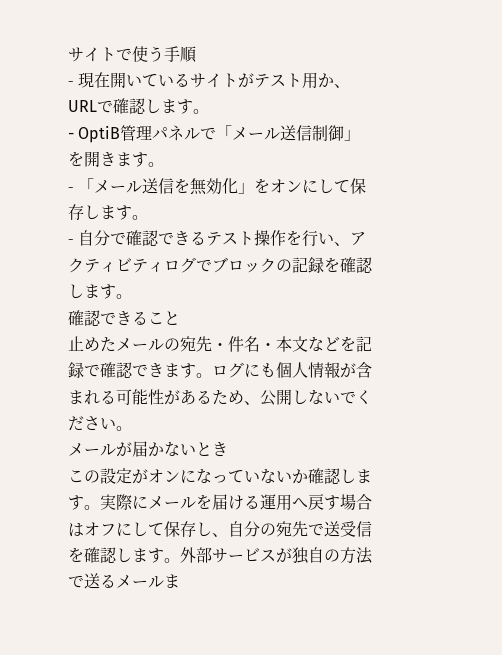サイトで使う手順
- 現在開いているサイトがテスト用か、URLで確認します。
- OptiB管理パネルで「メール送信制御」を開きます。
- 「メール送信を無効化」をオンにして保存します。
- 自分で確認できるテスト操作を行い、アクティビティログでブロックの記録を確認します。
確認できること
止めたメールの宛先・件名・本文などを記録で確認できます。ログにも個人情報が含まれる可能性があるため、公開しないでください。
メールが届かないとき
この設定がオンになっていないか確認します。実際にメールを届ける運用へ戻す場合はオフにして保存し、自分の宛先で送受信を確認します。外部サービスが独自の方法で送るメールま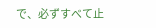で、必ずすべて止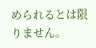められるとは限りません。